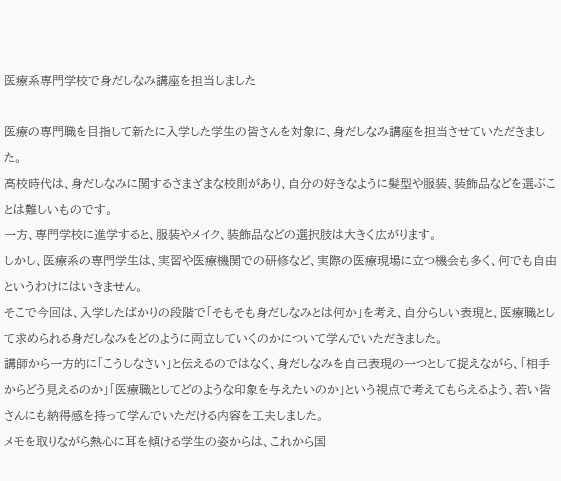医療系専門学校で身だしなみ講座を担当しました

医療の専門職を目指して新たに入学した学生の皆さんを対象に、身だしなみ講座を担当させていただきました。
高校時代は、身だしなみに関するさまざまな校則があり、自分の好きなように髪型や服装、装飾品などを選ぶことは難しいものです。
一方、専門学校に進学すると、服装やメイク、装飾品などの選択肢は大きく広がります。
しかし、医療系の専門学生は、実習や医療機関での研修など、実際の医療現場に立つ機会も多く、何でも自由というわけにはいきません。
そこで今回は、入学したばかりの段階で「そもそも身だしなみとは何か」を考え、自分らしい表現と、医療職として求められる身だしなみをどのように両立していくのかについて学んでいただきました。
講師から一方的に「こうしなさい」と伝えるのではなく、身だしなみを自己表現の一つとして捉えながら、「相手からどう見えるのか」「医療職としてどのような印象を与えたいのか」という視点で考えてもらえるよう、若い皆さんにも納得感を持って学んでいただける内容を工夫しました。
メモを取りながら熱心に耳を傾ける学生の姿からは、これから国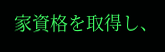家資格を取得し、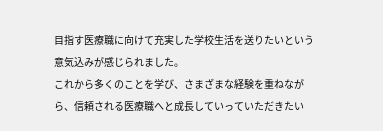目指す医療職に向けて充実した学校生活を送りたいという意気込みが感じられました。
これから多くのことを学び、さまざまな経験を重ねながら、信頼される医療職へと成長していっていただきたい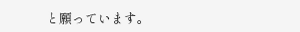と願っています。